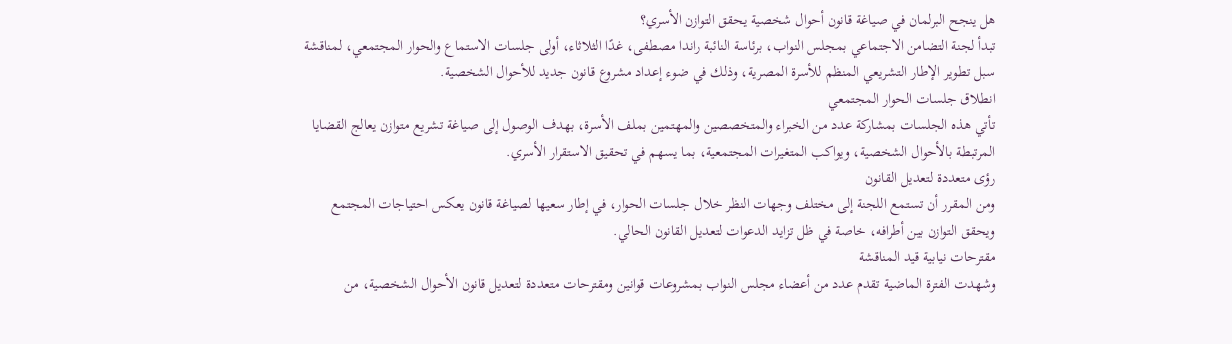هل ينجح البرلمان في صياغة قانون أحوال شخصية يحقق التوازن الأسري؟
تبدأ لجنة التضامن الاجتماعي بمجلس النواب، برئاسة النائبة راندا مصطفى، غدًا الثلاثاء، أولى جلسات الاستماع والحوار المجتمعي، لمناقشة سبل تطوير الإطار التشريعي المنظم للأسرة المصرية، وذلك في ضوء إعداد مشروع قانون جديد للأحوال الشخصية.
انطلاق جلسات الحوار المجتمعي
تأتي هذه الجلسات بمشاركة عدد من الخبراء والمتخصصين والمهتمين بملف الأسرة، بهدف الوصول إلى صياغة تشريع متوازن يعالج القضايا المرتبطة بالأحوال الشخصية، ويواكب المتغيرات المجتمعية، بما يسهم في تحقيق الاستقرار الأسري.
رؤى متعددة لتعديل القانون
ومن المقرر أن تستمع اللجنة إلى مختلف وجهات النظر خلال جلسات الحوار، في إطار سعيها لصياغة قانون يعكس احتياجات المجتمع ويحقق التوازن بين أطرافه، خاصة في ظل تزايد الدعوات لتعديل القانون الحالي.
مقترحات نيابية قيد المناقشة
وشهدت الفترة الماضية تقدم عدد من أعضاء مجلس النواب بمشروعات قوانين ومقترحات متعددة لتعديل قانون الأحوال الشخصية، من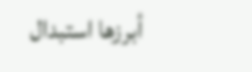أبرزها استبدال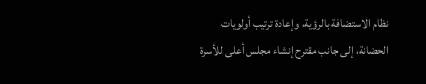نظام الاستضافة بالرؤية، وإعادة ترتيب أولويات الحضانة، إلى جانب مقترح إنشاء مجلس أعلى للأسرة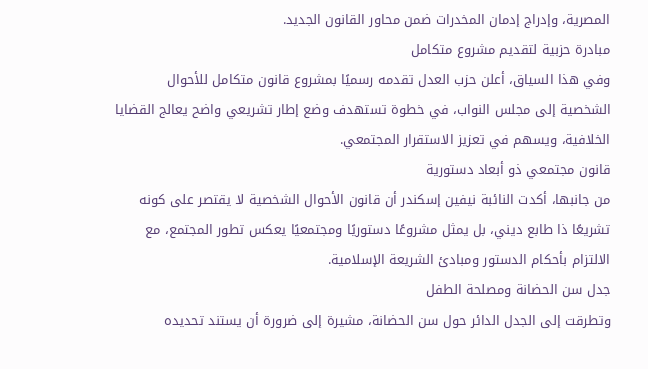المصرية، وإدراج إدمان المخدرات ضمن محاور القانون الجديد.
مبادرة حزبية لتقديم مشروع متكامل
وفي هذا السياق، أعلن حزب العدل تقدمه رسميًا بمشروع قانون متكامل للأحوال الشخصية إلى مجلس النواب، في خطوة تستهدف وضع إطار تشريعي واضح يعالج القضايا الخلافية، ويسهم في تعزيز الاستقرار المجتمعي.
قانون مجتمعي ذو أبعاد دستورية
من جانبها، أكدت النائبة نيفين إسكندر أن قانون الأحوال الشخصية لا يقتصر على كونه تشريعًا ذا طابع ديني، بل يمثل مشروعًا دستوريًا ومجتمعيًا يعكس تطور المجتمع، مع الالتزام بأحكام الدستور ومبادئ الشريعة الإسلامية.
جدل سن الحضانة ومصلحة الطفل
وتطرقت إلى الجدل الدائر حول سن الحضانة، مشيرة إلى ضرورة أن يستند تحديده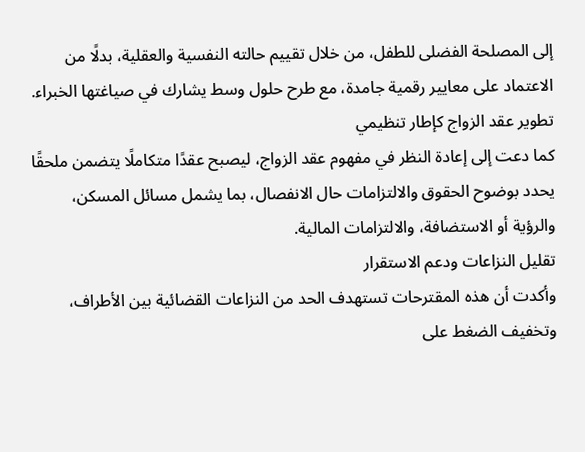إلى المصلحة الفضلى للطفل، من خلال تقييم حالته النفسية والعقلية، بدلًا من الاعتماد على معايير رقمية جامدة، مع طرح حلول وسط يشارك في صياغتها الخبراء.
تطوير عقد الزواج كإطار تنظيمي
كما دعت إلى إعادة النظر في مفهوم عقد الزواج، ليصبح عقدًا متكاملًا يتضمن ملحقًا يحدد بوضوح الحقوق والالتزامات حال الانفصال، بما يشمل مسائل المسكن، والرؤية أو الاستضافة، والالتزامات المالية.
تقليل النزاعات ودعم الاستقرار
وأكدت أن هذه المقترحات تستهدف الحد من النزاعات القضائية بين الأطراف، وتخفيف الضغط على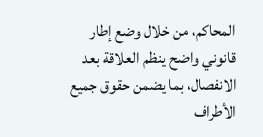المحاكم، من خلال وضع إطار قانوني واضح ينظم العلاقة بعد الانفصال، بما يضمن حقوق جميع الأطراف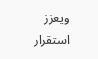ويعزز استقرار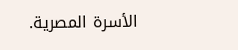الأسرة المصرية.